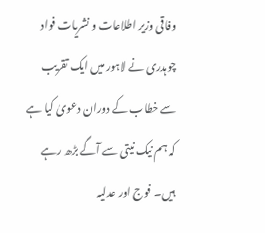وفاقی وزیر اطلاعات و نشریات فواد چوہدری نے لاہور میں ایک تقریب سے خطاب کے دوران دعویٰ کیا ہے کہ ہم نیک نیتی سے آگے بڑھ رہے ہیں۔ فوج اور عدلیہ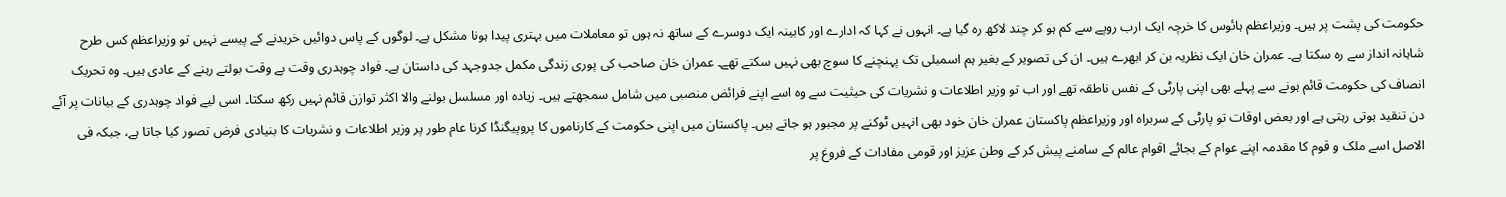حکومت کی پشت پر ہیں۔ وزیراعظم ہائوس کا خرچہ ایک ارب روپے سے کم ہو کر چند لاکھ رہ گیا ہے۔ انہوں نے کہا کہ ادارے اور کابینہ ایک دوسرے کے ساتھ نہ ہوں تو معاملات میں بہتری پیدا ہونا مشکل ہے۔ لوگوں کے پاس دوائیں خریدنے کے پیسے نہیں تو وزیراعظم کس طرح شاہانہ انداز سے رہ سکتا ہے۔ عمران خان ایک نظریہ بن کر ابھرے ہیں۔ ان کی تصویر کے بغیر ہم اسمبلی تک پہنچنے کا سوچ بھی نہیں سکتے تھے۔ عمران خان صاحب کی پوری زندگی مکمل جدوجہد کی داستان ہے۔ فواد چوہدری وقت بے وقت بولتے رہنے کے عادی ہیں۔ وہ تحریک انصاف کی حکومت قائم ہونے سے پہلے بھی اپنی پارٹی کے نفس ناطقہ تھے اور اب تو وزیر اطلاعات و نشریات کی حیثیت سے وہ اسے اپنے فرائض منصبی میں شامل سمجھتے ہیں۔ زیادہ اور مسلسل بولنے والا اکثر توازن قائم نہیں رکھ سکتا۔ اسی لیے فواد چوہدری کے بیانات پر آئے دن تنقید ہوتی رہتی ہے اور بعض اوقات تو پارٹی کے سربراہ اور وزیراعظم پاکستان عمران خان خود بھی انہیں ٹوکنے پر مجبور ہو جاتے ہیں۔ پاکستان میں اپنی حکومت کے کارناموں کا پروپیگنڈا کرنا عام طور پر وزیر اطلاعات و نشریات کا بنیادی فرض تصور کیا جاتا ہے، جبکہ فی الاصل اسے ملک و قوم کا مقدمہ اپنے عوام کے بجائے اقوام عالم کے سامنے پیش کر کے وطن عزیز اور قومی مفادات کے فروغ پر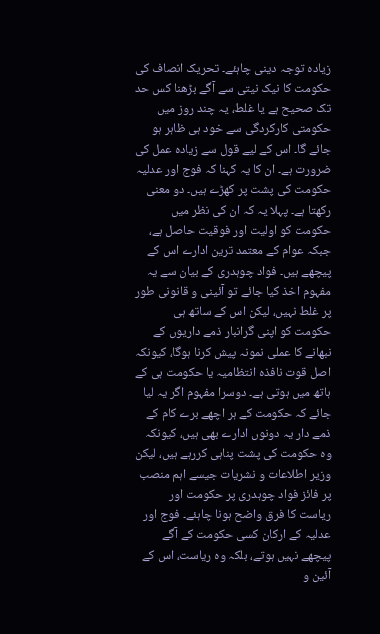زیادہ توجہ دینی چاہئے۔ تحریک انصاف کی حکومت کا نیک نیتی سے آگے بڑھنا کس حد تک صحیح ہے یا غلط، یہ چند روز میں حکومتی کارکردگی سے خود ہی ظاہر ہو جائے گا۔ اس کے لیے قول سے زیادہ عمل کی ضرورت ہے۔ ان کا یہ کہنا کہ فوج اور عدلیہ حکومت کی پشت پر کھڑے ہیں۔ دو معنی رکھتا ہے۔ پہلا یہ کہ ان کی نظر میں حکومت کو اولیت اور فوقیت حاصل ہے، جبکہ عوام کے معتمد ترین ادارے اس کے پیچھے ہیں۔ فواد چوہدری کے بیان سے یہ مفہوم اخذ کیا جائے تو آئینی و قانونی طور پر غلط نہیں، لیکن اس کے ساتھ ہی حکومت کو اپنی گرانبار ذمے داریوں کے نبھانے کا عملی نمونہ پیش کرنا ہوگا، کیونکہ اصل قوت نافذہ انتظامیہ یا حکومت ہی کے ہاتھ میں ہوتی ہے۔ دوسرا مفہوم اگر یہ لیا جائے کہ حکومت کے ہر اچھے برے کام کے ذمے دار یہ دونوں ادارے بھی ہیں، کیونکہ وہ حکومت کی پشت پناہی کررہے ہیں، لیکن وزیر اطلاعات و نشریات جیسے اہم منصب پر فائز فواد چوہدری پر حکومت اور ریاست کا فرق واضح ہونا چاہئے۔ فوج اور عدلیہ کے ارکان کسی حکومت کے آگے پیچھے نہیں ہوتے، بلکہ وہ ریاست، اس کے آئین و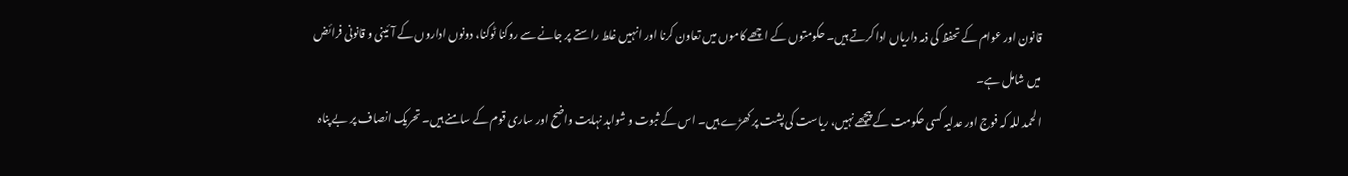قانون اور عوام کے تحفظ کی ذمہ داریاں ادا کرتے ہیں۔ حکومتوں کے اچھے کاموں میں تعاون کرنا اور انہیں غلط راستے پر جانے سے روکنا ٹوکنا، دونوں اداروں کے آئینی و قانونی فرائض میں شامل ہے۔
الحمد للہ کہ فوج اور عدلیہ کسی حکومت کے پیچھے نہیں، ریاست کی پشت پر کھڑے ہیں۔ اس کے ثبوت و شواہد نہایت واضح اور ساری قوم کے سامنے ہیں۔ تحریک انصاف پر بے پناہ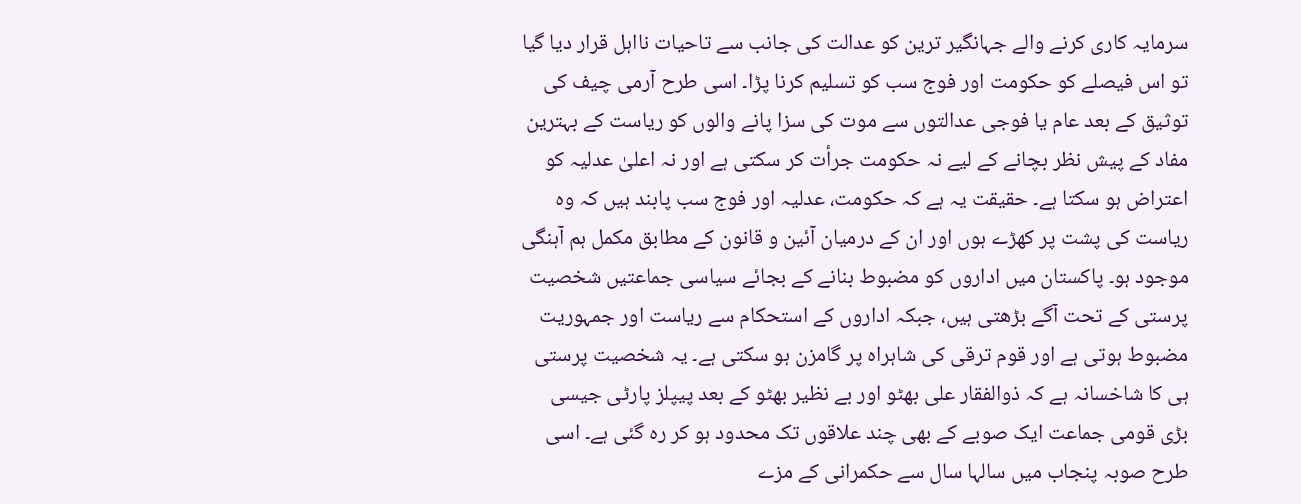سرمایہ کاری کرنے والے جہانگیر ترین کو عدالت کی جانب سے تاحیات نااہل قرار دیا گیا تو اس فیصلے کو حکومت اور فوج سب کو تسلیم کرنا پڑا۔ اسی طرح آرمی چیف کی توثیق کے بعد عام یا فوجی عدالتوں سے موت کی سزا پانے والوں کو ریاست کے بہترین مفاد کے پیش نظر بچانے کے لیے نہ حکومت جرأت کر سکتی ہے اور نہ اعلیٰ عدلیہ کو اعتراض ہو سکتا ہے۔ حقیقت یہ ہے کہ حکومت، عدلیہ اور فوج سب پابند ہیں کہ وہ ریاست کی پشت پر کھڑے ہوں اور ان کے درمیان آئین و قانون کے مطابق مکمل ہم آہنگی موجود ہو۔ پاکستان میں اداروں کو مضبوط بنانے کے بجائے سیاسی جماعتیں شخصیت پرستی کے تحت آگے بڑھتی ہیں، جبکہ اداروں کے استحکام سے ریاست اور جمہوریت مضبوط ہوتی ہے اور قوم ترقی کی شاہراہ پر گامزن ہو سکتی ہے۔ یہ شخصیت پرستی ہی کا شاخسانہ ہے کہ ذوالفقار علی بھٹو اور بے نظیر بھٹو کے بعد پیپلز پارٹی جیسی بڑی قومی جماعت ایک صوبے کے بھی چند علاقوں تک محدود ہو کر رہ گئی ہے۔ اسی طرح صوبہ پنجاب میں سالہا سال سے حکمرانی کے مزے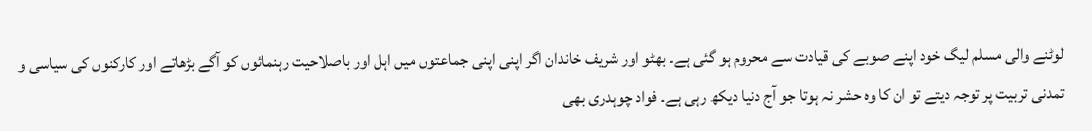لوٹنے والی مسلم لیگ خود اپنے صوبے کی قیادت سے محروم ہو گئی ہے۔ بھٹو اور شریف خاندان اگر اپنی اپنی جماعتوں میں اہل اور باصلاحیت رہنمائوں کو آگے بڑھاتے اور کارکنوں کی سیاسی و تمدنی تربیت پر توجہ دیتے تو ان کا وہ حشر نہ ہوتا جو آج دنیا دیکھ رہی ہے۔ فواد چوہدری بھی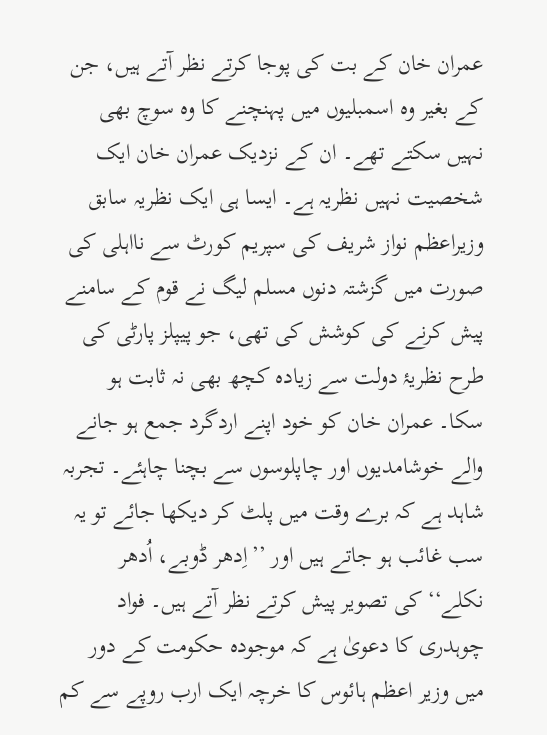عمران خان کے بت کی پوجا کرتے نظر آتے ہیں، جن کے بغیر وہ اسمبلیوں میں پہنچنے کا وہ سوچ بھی نہیں سکتے تھے۔ ان کے نزدیک عمران خان ایک شخصیت نہیں نظریہ ہے۔ ایسا ہی ایک نظریہ سابق وزیراعظم نواز شریف کی سپریم کورٹ سے نااہلی کی صورت میں گزشتہ دنوں مسلم لیگ نے قوم کے سامنے پیش کرنے کی کوشش کی تھی، جو پیپلز پارٹی کی طرح نظریۂ دولت سے زیادہ کچھ بھی نہ ثابت ہو سکا۔ عمران خان کو خود اپنے اردگرد جمع ہو جانے والے خوشامدیوں اور چاپلوسوں سے بچنا چاہئے۔ تجربہ شاہد ہے کہ برے وقت میں پلٹ کر دیکھا جائے تو یہ سب غائب ہو جاتے ہیں اور ’’اِدھر ڈوبے، اُدھر نکلے‘‘ کی تصویر پیش کرتے نظر آتے ہیں۔ فواد چوہدری کا دعویٰ ہے کہ موجودہ حکومت کے دور میں وزیر اعظم ہائوس کا خرچہ ایک ارب روپے سے کم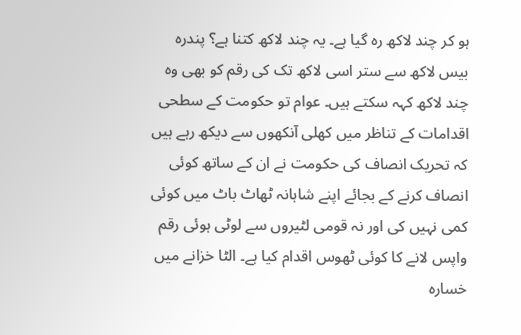ہو کر چند لاکھ رہ گیا ہے۔ یہ چند لاکھ کتنا ہے؟ پندرہ بیس لاکھ سے ستر اسی لاکھ تک کی رقم کو بھی وہ چند لاکھ کہہ سکتے ہیں۔ عوام تو حکومت کے سطحی اقدامات کے تناظر میں کھلی آنکھوں سے دیکھ رہے ہیں کہ تحریک انصاف کی حکومت نے ان کے ساتھ کوئی انصاف کرنے کے بجائے اپنے شاہانہ ٹھاٹ باٹ میں کوئی کمی نہیں کی اور نہ قومی لٹیروں سے لوٹی ہوئی رقم واپس لانے کا کوئی ٹھوس اقدام کیا ہے۔ الٹا خزانے میں خسارہ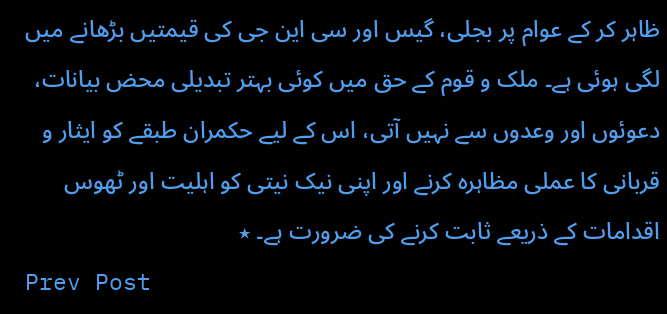ظاہر کر کے عوام پر بجلی، گیس اور سی این جی کی قیمتیں بڑھانے میں لگی ہوئی ہے۔ ملک و قوم کے حق میں کوئی بہتر تبدیلی محض بیانات، دعوئوں اور وعدوں سے نہیں آتی، اس کے لیے حکمران طبقے کو ایثار و قربانی کا عملی مظاہرہ کرنے اور اپنی نیک نیتی کو اہلیت اور ٹھوس اقدامات کے ذریعے ثابت کرنے کی ضرورت ہے۔ ٭
Prev Post